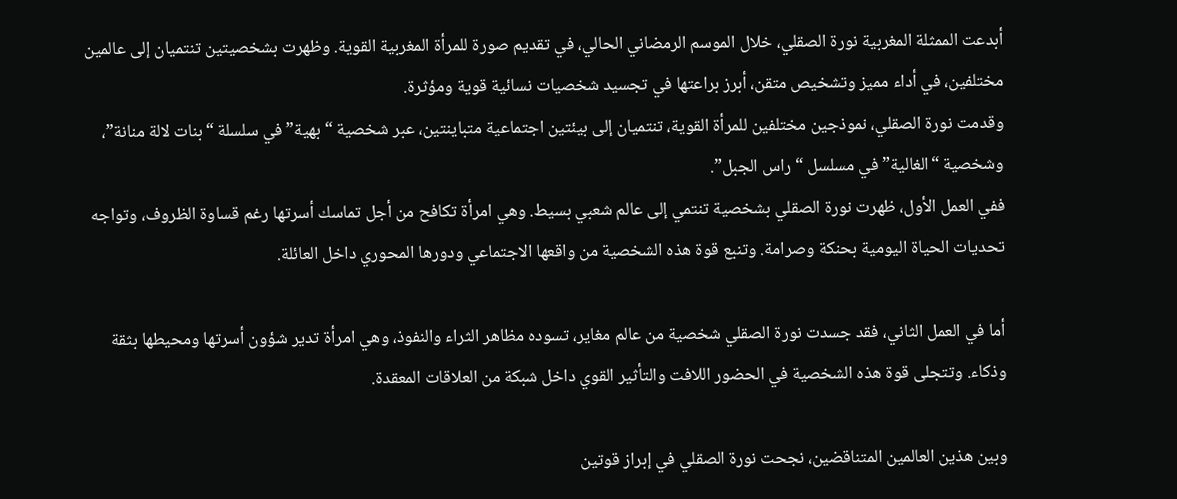أبدعت الممثلة المغربية نورة الصقلي، خلال الموسم الرمضاني الحالي، في تقديم صورة للمرأة المغربية القوية. وظهرت بشخصيتين تنتميان إلى عالمين مختلفين، في أداء مميز وتشخيص متقن، أبرز براعتها في تجسيد شخصيات نسائية قوية ومؤثرة.
وقدمت نورة الصقلي، نموذجين مختلفين للمرأة القوية، تنتميان إلى بيئتين اجتماعية متباينتين، عبر شخصية “بهية” في سلسلة “بنات لالة منانة”، وشخصية “الغالية” في مسلسل “راس الجبل”.
ففي العمل الأول، ظهرت نورة الصقلي بشخصية تنتمي إلى عالم شعبي بسيط. وهي امرأة تكافح من أجل تماسك أسرتها رغم قساوة الظروف، وتواجه تحديات الحياة اليومية بحنكة وصرامة. وتنبع قوة هذه الشخصية من واقعها الاجتماعي ودورها المحوري داخل العائلة.

أما في العمل الثاني، فقد جسدت نورة الصقلي شخصية من عالم مغاير، تسوده مظاهر الثراء والنفوذ، وهي امرأة تدير شؤون أسرتها ومحيطها بثقة وذكاء. وتتجلى قوة هذه الشخصية في الحضور اللافت والتأثير القوي داخل شبكة من العلاقات المعقدة.

وبين هذين العالمين المتناقضين، نجحت نورة الصقلي في إبراز قوتين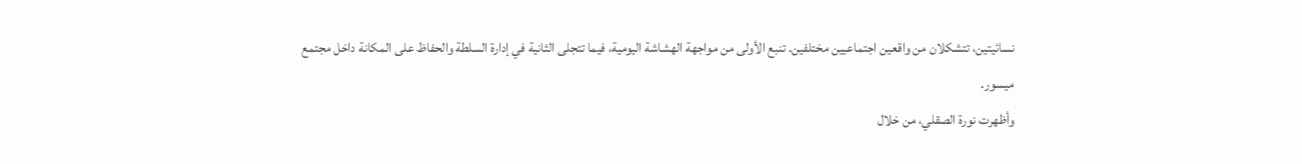نسائيتين، تتشكلان من واقعين اجتماعيين مختلفين. تنبع الأولى من مواجهة الهشاشة اليومية، فيما تتجلى الثانية في إدارة السلطة والحفاظ على المكانة داخل مجتمع ميسور.
وأظهرت نورة الصقلي، من خلال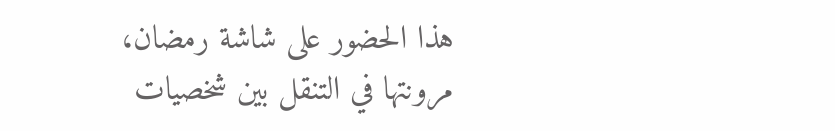هذا الحضور على شاشة رمضان، مرونتها في التنقل بين شخصيات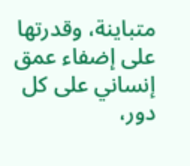متباينة، وقدرتها على إضفاء عمق إنساني على كل دور،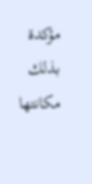مؤكدة بذلك مكانتها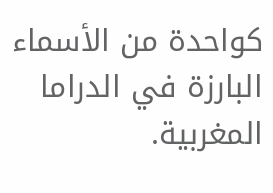كواحدة من الأسماء البارزة في الدراما المغربية.